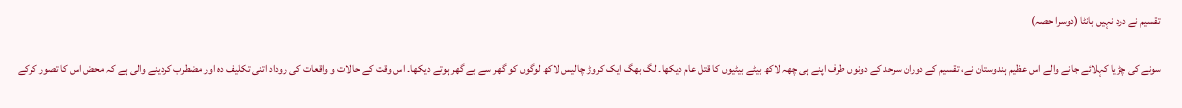تقسیم نے درد نہیں‌ بانٹا (دوسرا حصہ)


سونے کی چڑیا کہلائے جانے والے اس عظیم ہندوستان نے، تقسیم کے دوران سرحد کے دونوں طرف اپنے ہی چھہ لاکھ بیٹے بیٹیوں کا قتل عام دیکھا۔ لگ بھگ ایک کروڑ چالیس لاکھ لوگوں کو گھر سے بے گھر ہوتے دیکھا۔ اس وقت کے حالات و واقعات کی روداد اتنی تکلیف دہ اور مضطرب کردینے والی ہے کہ محض اس کا تصور کرکے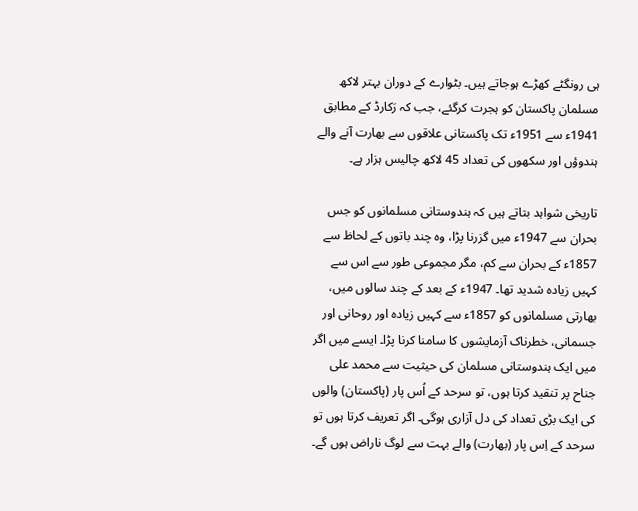ہی رونگٹے کھڑے ہوجاتے ہیں۔ بٹوارے کے دوران بہتر لاکھ مسلمان پاکستان کو ہجرت کرگئے، جب کہ رَکارڈ کے مطابق 1941ء سے 1951ء تک پاکستانی علاقوں سے بھارت آنے والے ہندوؤں اور سکھوں کی تعداد 45 لاکھ چالیس ہزار ہے۔

تاریخی شواہد بتاتے ہیں کہ ہندوستانی مسلمانوں کو جس بحران سے 1947ء میں گزرنا پڑا، وہ چند باتوں کے لحاظ سے 1857ء کے بحران سے کم، مگر مجموعی طور سے اس سے کہیں زیادہ شدید تھا۔ 1947ء کے بعد کے چند سالوں میں، بھارتی مسلمانوں کو 1857ء سے کہیں زیادہ اور روحانی اور جسمانی، خطرناک آزمایشوں کا سامنا کرنا پڑا۔ ایسے میں اگر میں ایک ہندوستانی مسلمان کی حیثیت سے محمد علی جناح پر تنقید کرتا ہوں، تو سرحد کے اُس پار (پاکستان) والوں کی ایک بڑی تعداد کی دل آزاری ہوگی۔ اگر تعریف کرتا ہوں تو سرحد کے اِس پار (بھارت) والے بہت سے لوگ ناراض ہوں گے۔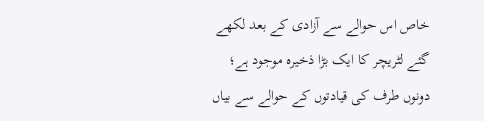خاص اس حوالے سے آزادی کے بعد لکھے گئے لٹریچر کا ایک بڑا ذخیرہ موجود ہے؛ دونوں طرف کی قیادتوں کے حوالے سے بیاں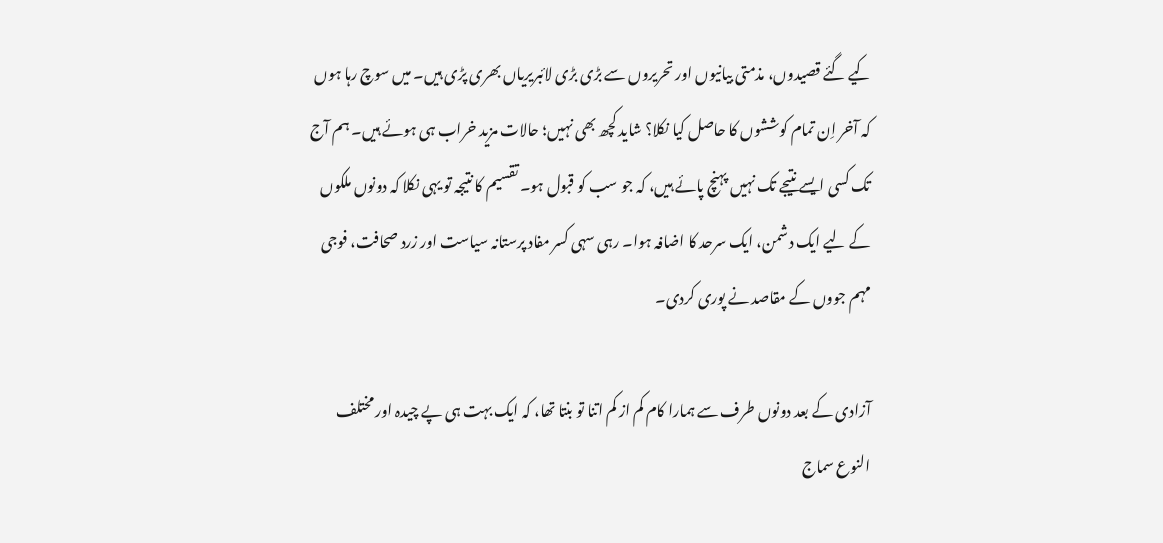کیے گئے قصیدوں، مذمتی بیانیوں اور تحریروں سے بڑی بڑی لائبریریاں بھری پڑی ہیں۔ میں سوچ رہا ہوں کہ آخر اِن تمام کوششوں کا حاصل کیا نکلا؟ شاید کچھ بھی نہیں؛ حالات مزید خراب ہی ہوئے ہیں۔ ہم آج تک کسی ایسے نتیجے تک نہیں پہنچ پائے ہیں، کہ جو سب کو قبول ہو۔ تقسیم کا نتیجہ تو یہی نکلا کہ دونوں ملکوں کے لیے ایک دشمن، ایک سرحد کا اضافہ ہوا۔ رہی سہی کسر مفاد پرستانہ سیاست اور زرد صحافت، فوجی مہم جووں کے مقاصد نے پوری کردی۔

آزادی کے بعد دونوں طرف سے ہمارا کام کم از کم اتنا تو بنتا تھا، کہ ایک بہت ہی پے چیدہ اور مختلف النوع سماج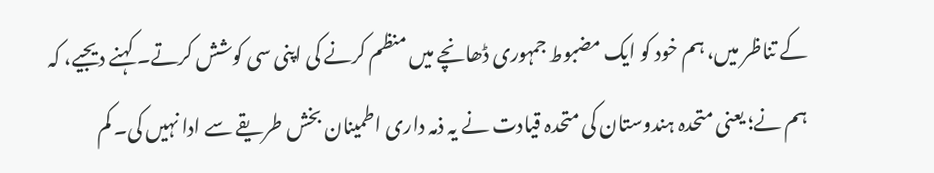کے تناظر میں، ہم خود کو ایک مضبوط جمہوری ڈھانچے میں منظم کرنے کی اپنی سی کوشش کرتے۔ کہنے دیجیے، کہ ہم نے؛ یعنی متحدہ ہندوستان کی متحدہ قیادت نے یہ ذمہ داری اطمینان بخش طریقے سے ادا نہیں کی۔ کم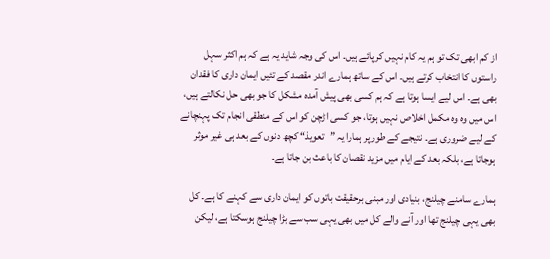از کم ابھی تک تو ہم یہ کام نہیں کرپائے ہیں۔ اس کی وجہ شاید یہ ہے کہ ہم اکثر سہل راستوں کا انتخاب کرتے ہیں۔ اس کے ساتھ ہمارے اندر مقصد کے تئیں ایمان داری کا فقدان بھی ہے۔ اس لیے ایسا ہوتا ہے کہ ہم کسی بھی پیش آمدہ مشکل کا جو بھی حل نکالتے ہیں، اس میں وہ وہ مکمل اخلاص نہیں ہوتا، جو کسی اڑچن کو اس کے منطقی انجام تک پہنچانے کے لیے ضروری ہے۔ نتیجے کے طورپر ہمارا یہ ”تعویذ“ کچھ دنوں کے بعد ہی غیر موثر ہوجاتا ہے، بلکہ بعد کے ایام میں مزید نقصان کا باعث بن جاتا ہے۔

ہمارے سامنے چیلنج، بنیادی اور مبنی برحقیقت باتوں کو ایمان داری سے کہنے کا ہے۔ کل بھی یہی چیلنج تھا اور آنے والے کل میں بھی یہی سب سے بڑا چیلنج ہوسکتا ہے، لیکن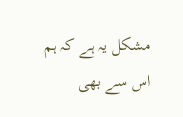مشکل یہ ہے کہ ہم اس سے بھی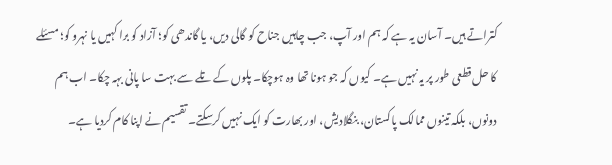کتراتے ہیں۔ آسان یہ ہے کہ ہم اور آپ، جب چاہیں جناح کو گالی دیں، یا گاندھی کو؛ آزاد کو برا کہیں یا نہرو کو؛ مسئلے کا حل قطعی طور پر یہ نہیں ہے۔ کیوں کہ جو ہونا تھا وہ ہوچکا۔ پلوں کے تلے سے بہت سا پانی بہہ چکا۔ اب ہم دونوں، بلکہ تینوں ممالک پاکستان، بنگلادیش، اور بھارت کو ایک نہیں کرسکتے۔ تقسیم نے اپنا کام کردیا ہے۔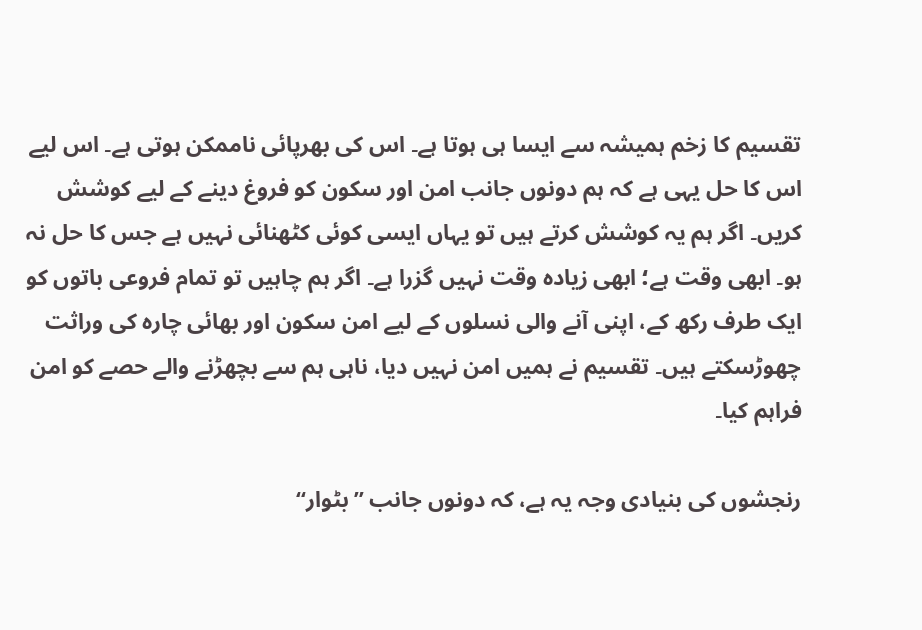تقسیم کا زخم ہمیشہ سے ایسا ہی ہوتا ہے۔ اس کی بھرپائی ناممکن ہوتی ہے۔ اس لیے اس کا حل یہی ہے کہ ہم دونوں جانب امن اور سکون کو فروغ دینے کے لیے کوشش کریں۔ اگر ہم یہ کوشش کرتے ہیں تو یہاں ایسی کوئی کٹھنائی نہیں ہے جس کا حل نہ ہو۔ ابھی وقت ہے؛ ابھی زیادہ وقت نہیں گزرا ہے۔ اگر ہم چاہیں تو تمام فروعی باتوں کو ایک طرف رکھ کے، اپنی آنے والی نسلوں کے لیے امن سکون اور بھائی چارہ کی وراثت چھوڑسکتے ہیں۔ تقسیم نے ہمیں امن نہیں دیا، ناہی ہم سے بچھڑنے والے حصے کو امن فراہم کیا۔

رنجشوں کی بنیادی وجہ یہ ہے، کہ دونوں جانب ”بٹوار“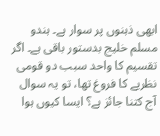ابھی ذہنوں پر سوار ہے۔ ہندو مسلم خلیج بدستور باقی ہے۔ اگر تقسیم کا واحد سبب دو قومی نظریے کا فروغ تھا، تو یہ سوال آج کتنا جائز ہے؟ ایسا کیوں ہوا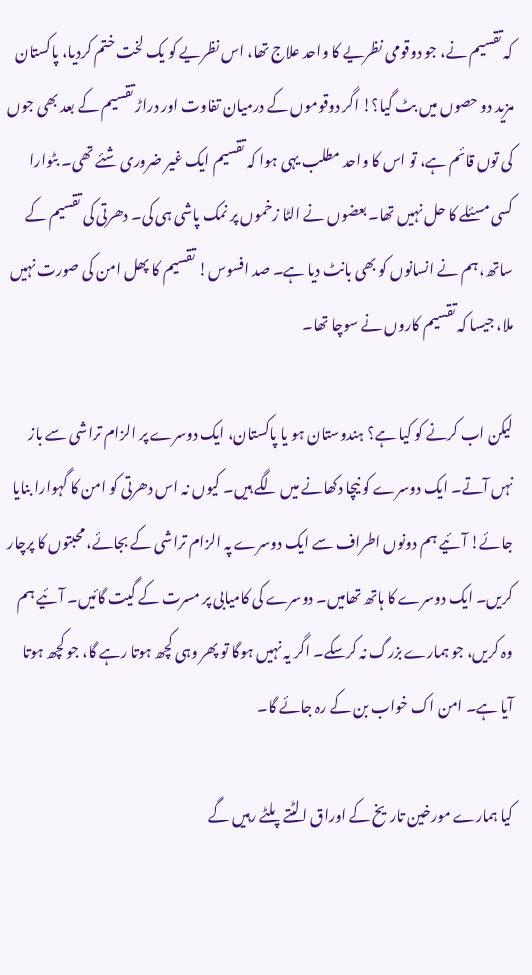کہ تقسیم نے، جو دوقومی نظریے کا واحد علاج تھا، اس نظریے کو یک لخت ختم کردیا، پاکستان مزید دو حصوں میں بٹ گیا؟! اگر دوقوموں کے درمیان تفاوت اور دراڑ تقسیم کے بعد بھی جوں کی توں قائم ہے، تو اس کا واحد مطلب یہی ہوا کہ تقسیم ایک غیر ضروری شئے تھی۔ بٹوارا کسی مسئلے کا حل نہیں تھا۔ بعضوں نے الٹا زخموں پر نمک پاشی ہی کی۔ دھرتی کی تقسیم کے ساتھ، ہم نے انسانوں کو بھی بانٹ دیا ہے۔ صد افسوس! تقسیم کا پھل امن کی صورت نہیں ملا، جیسا کہ تقسیم کاروں نے سوچا تھا۔

لیکن اب کرنے کو کیا ہے؟ ہندوستان ہو یا پاکستان، ایک دوسرے پر الزام تراشی سے باز نہں آتے۔ ایک دوسرے کو نیچا دکھانے میں لگے ہیں۔ کیوں نہ اس دھرتی کو امن کا گہوارا بنایا جائے! آئیے ہم دونوں اطراف سے ایک دوسرے پہ الزام تراشی کے بجائے، محبتوں کا پرچار کریں۔ ایک دوسرے کا ہاتھ تھامیں۔ دوسرے کی کامیابی پر مسرت کے گیت گائیں۔ آئیے ہم وہ کریں، جو ہمارے بزرگ نہ کرسکے۔ اگر یہ نہیں ہوگا تو پھر وہی کچھ ہوتا رہے گا، جو کچھ ہوتا آیا ہے۔ امن اک خواب بن کے رہ جائے گا۔

کیا ہمارے مورخین تاریخ کے اوراق الٹتے پلٹے رہیں گے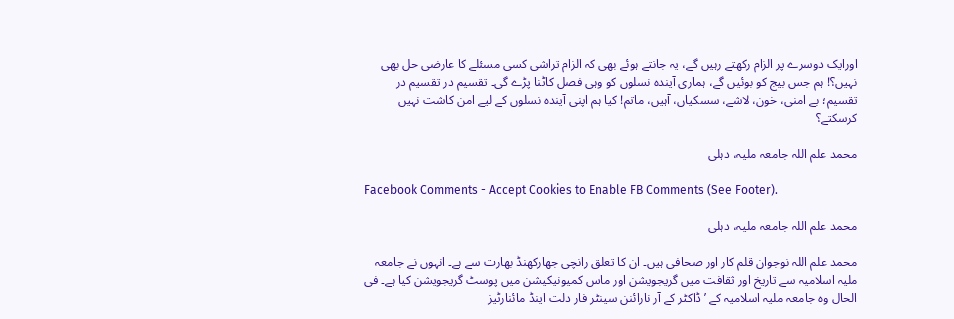اورایک دوسرے پر الزام رکھتے رہیں گے، یہ جانتے ہوئے بھی کہ الزام تراشی کسی مسئلے کا عارضی حل بھی نہیں؟! ہم جس بیج کو بوئیں گے، ہماری آیندہ نسلوں کو وہی فصل کاٹنا پڑے گی۔ تقسیم در تقسیم در تقسیم؛ بے امنی، خون، لاشے، سسکیاں، آہیں، ماتم! کیا ہم اپنی آیندہ نسلوں کے لیے امن کاشت نہیں کرسکتے؟

محمد علم اللہ جامعہ ملیہ، دہلی

Facebook Comments - Accept Cookies to Enable FB Comments (See Footer).

محمد علم اللہ جامعہ ملیہ، دہلی

محمد علم اللہ نوجوان قلم کار اور صحافی ہیں۔ ان کا تعلق رانچی جھارکھنڈ بھارت سے ہے۔ انہوں نے جامعہ ملیہ اسلامیہ سے تاریخ اور ثقافت میں گریجویشن اور ماس کمیونیکیشن میں پوسٹ گریجویشن کیا ہے۔ فی الحال وہ جامعہ ملیہ اسلامیہ کے ’ڈاکٹر کے آر نارائنن سینٹر فار دلت اینڈ مائنارٹیز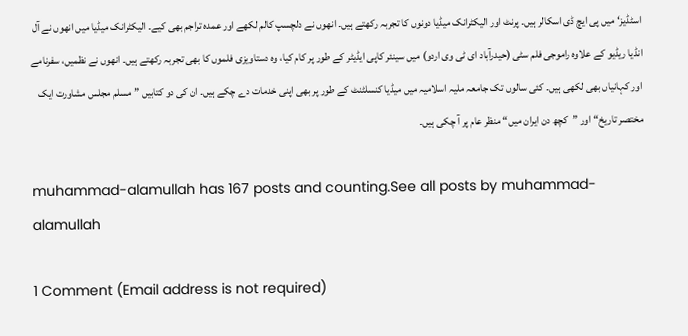اسٹڈیز‘ میں پی ایچ ڈی اسکالر ہیں۔ پرنٹ اور الیکٹرانک میڈیا دونوں کا تجربہ رکھتے ہیں۔ انھوں نے دلچسپ کالم لکھے اور عمدہ تراجم بھی کیے۔ الیکٹرانک میڈیا میں انھوں نے آل انڈیا ریڈیو کے علاوہ راموجی فلم سٹی (حیدرآباد ای ٹی وی اردو) میں سینئر کاپی ایڈیٹر کے طور پر کام کیا، وہ دستاویزی فلموں کا بھی تجربہ رکھتے ہیں۔ انھوں نے نظمیں، سفرنامے اور کہانیاں بھی لکھی ہیں۔ کئی سالوں تک جامعہ ملیہ اسلامیہ میں میڈیا کنسلٹنٹ کے طور پر بھی اپنی خدمات دے چکے ہیں۔ ان کی دو کتابیں ”مسلم مجلس مشاورت ایک مختصر تاریخ“ اور ”کچھ دن ایران میں“ منظر عام پر آ چکی ہیں۔

muhammad-alamullah has 167 posts and counting.See all posts by muhammad-alamullah

1 Comment (Email address is not required)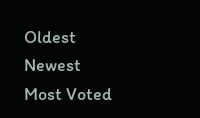Oldest
Newest Most Voted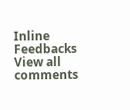Inline Feedbacks
View all comments